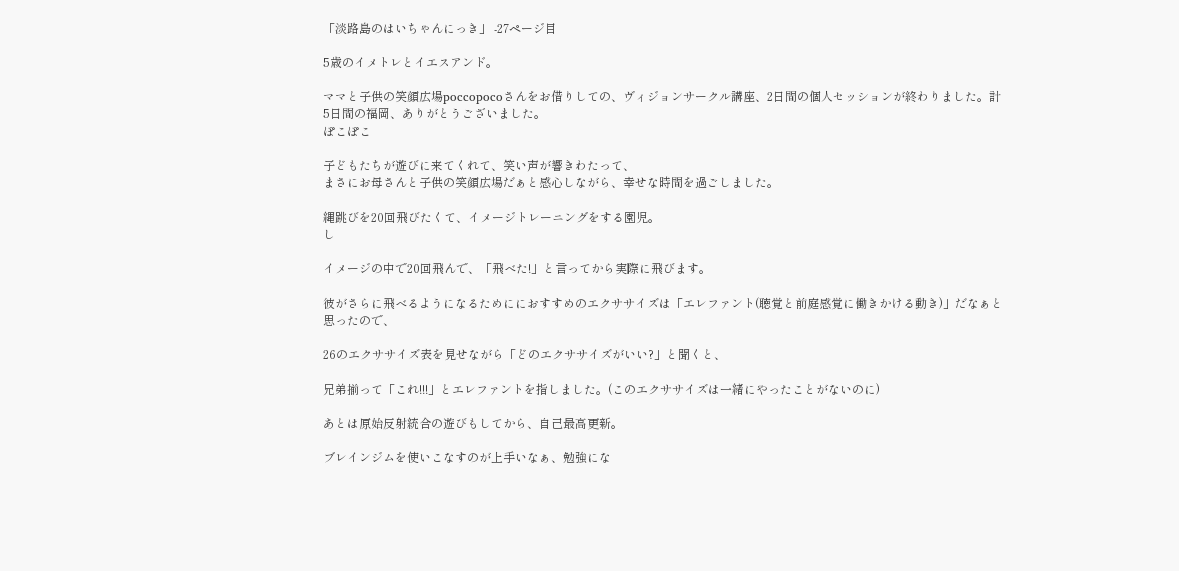「淡路島のはいちゃんにっき」 -27ページ目

5歳のイメトレとイエスアンド。

ママと子供の笑顔広場poccopocoさんをお借りしての、ヴィジョンサークル講座、2日間の個人セッションが終わりました。計5日間の福岡、ありがとうございました。
ぽこぽこ

子どもたちが遊びに来てくれて、笑い声が響きわたって、
まさにお母さんと子供の笑顔広場だぁと感心しながら、幸せな時間を過ごしました。

縄跳びを20回飛びたくて、イメージトレーニングをする園児。
し

イメージの中で20回飛んで、「飛べた!」と言ってから実際に飛びます。

彼がさらに飛べるようになるためににおすすめのエクササイズは「エレファント(聴覚と前庭感覚に働きかける動き)」だなぁと思ったので、

26のエクササイズ表を見せながら「どのエクササイズがいい?」と聞くと、

兄弟揃って「これ!!!」とエレファントを指しました。(このエクササイズは一緒にやったことがないのに)

あとは原始反射統合の遊びもしてから、自己最高更新。

ブレインジムを使いこなすのが上手いなぁ、勉強にな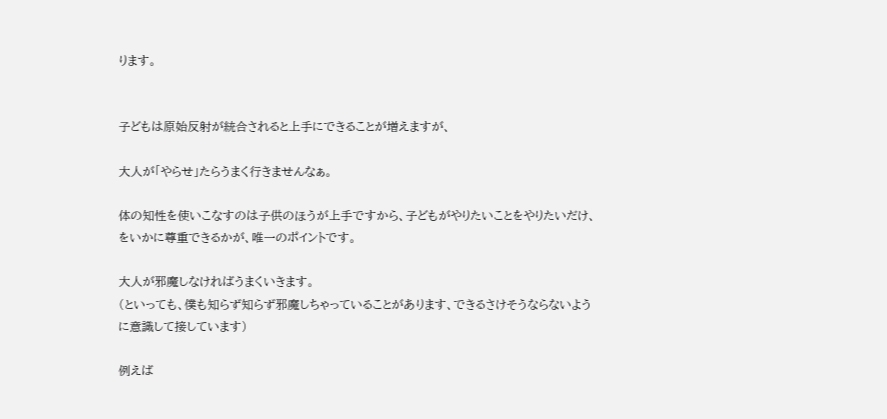ります。


子どもは原始反射が統合されると上手にできることが増えますが、

大人が「やらせ」たらうまく行きませんなぁ。

体の知性を使いこなすのは子供のほうが上手ですから、子どもがやりたいことをやりたいだけ、をいかに尊重できるかが、唯一のポイントです。

大人が邪魔しなければうまくいきます。
(といっても、僕も知らず知らず邪魔しちゃっていることがあります、できるさけそうならないように意識して接しています)

例えば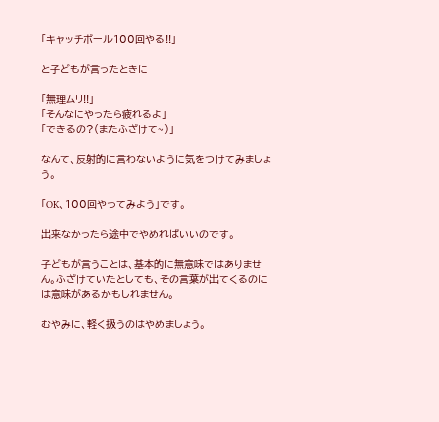「キャッチボール100回やる!!」

と子どもが言ったときに

「無理ムリ!!」
「そんなにやったら疲れるよ」
「できるの?(またふざけて~)」

なんて、反射的に言わないように気をつけてみましょう。

「OK、100回やってみよう」です。

出来なかったら途中でやめればいいのです。

子どもが言うことは、基本的に無意味ではありません。ふざけていたとしても、その言葉が出てくるのには意味があるかもしれません。

むやみに、軽く扱うのはやめましょう。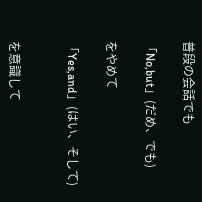普段の会話でも

「No,but」(だめ、でも)

をやめて

「Yes,and」(はい、そして)


を意識して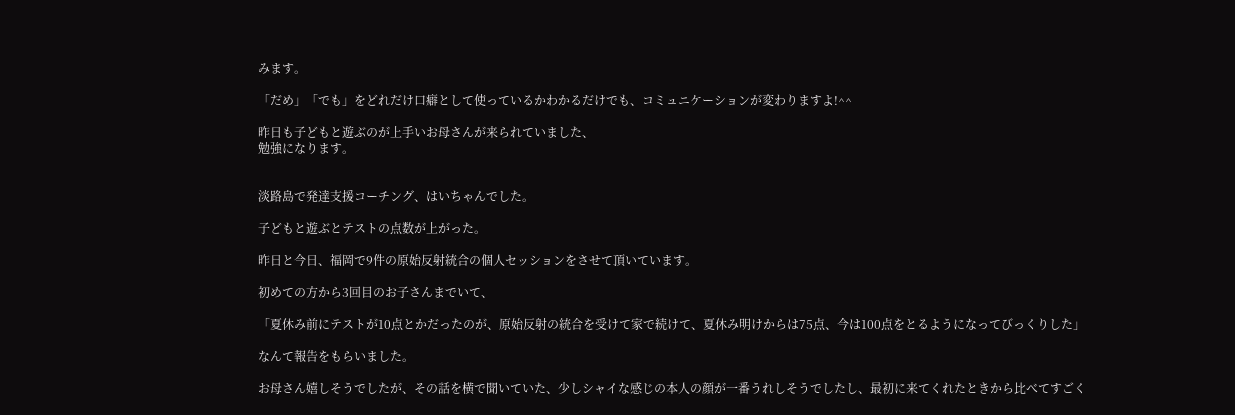みます。

「だめ」「でも」をどれだけ口癖として使っているかわかるだけでも、コミュニケーションが変わりますよ!^^

昨日も子どもと遊ぶのが上手いお母さんが来られていました、
勉強になります。


淡路島で発達支援コーチング、はいちゃんでした。

子どもと遊ぶとテストの点数が上がった。

昨日と今日、福岡で9件の原始反射統合の個人セッションをさせて頂いています。

初めての方から3回目のお子さんまでいて、

「夏休み前にテストが10点とかだったのが、原始反射の統合を受けて家で続けて、夏休み明けからは75点、今は100点をとるようになってびっくりした」

なんて報告をもらいました。

お母さん嬉しそうでしたが、その話を横で聞いていた、少しシャイな感じの本人の顔が一番うれしそうでしたし、最初に来てくれたときから比べてすごく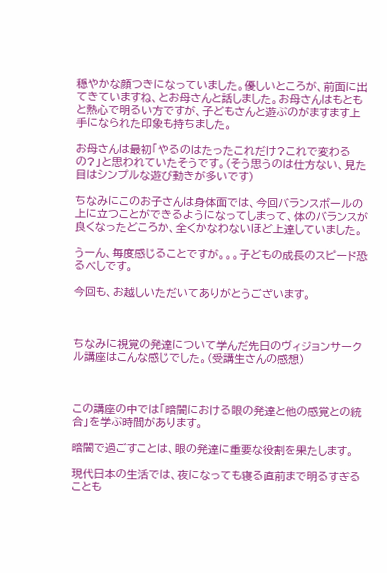穏やかな顔つきになっていました。優しいところが、前面に出てきていますね、とお母さんと話しました。お母さんはもともと熱心で明るい方ですが、子どもさんと遊ぶのがますます上手になられた印象も持ちました。

お母さんは最初「やるのはたったこれだけ?これで変わるの?」と思われていたそうです。(そう思うのは仕方ない、見た目はシンプルな遊び動きが多いです)

ちなみにこのお子さんは身体面では、今回バランスボールの上に立つことができるようになってしまって、体のバランスが良くなったどころか、全くかなわないほど上達していました。

うーん、毎度感じることですが。。。子どもの成長のスピード恐るべしです。

今回も、お越しいただいてありがとうございます。



ちなみに視覚の発達について学んだ先日のヴィジョンサークル講座はこんな感じでした。(受講生さんの感想)



この講座の中では「暗闇における眼の発達と他の感覚との統合」を学ぶ時間があります。

暗闇で過ごすことは、眼の発達に重要な役割を果たします。

現代日本の生活では、夜になっても寝る直前まで明るすぎることも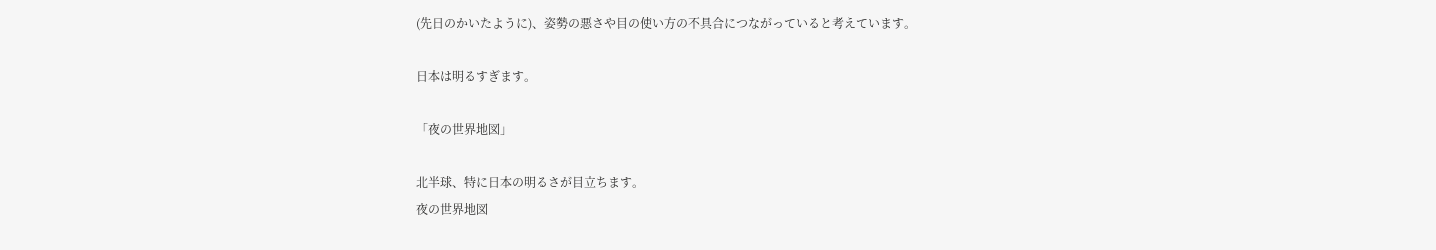(先日のかいたように)、姿勢の悪さや目の使い方の不具合につながっていると考えています。

日本は明るすぎます。

「夜の世界地図」

北半球、特に日本の明るさが目立ちます。
夜の世界地図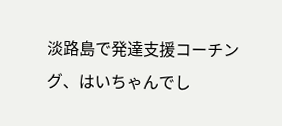淡路島で発達支援コーチング、はいちゃんでし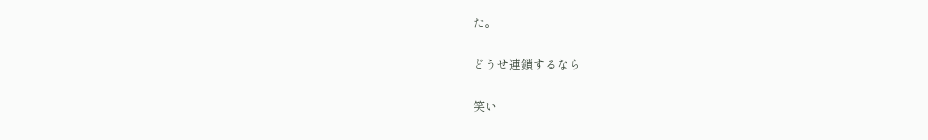た。

どうせ連鎖するなら

笑い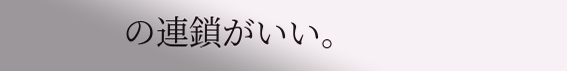の連鎖がいい。